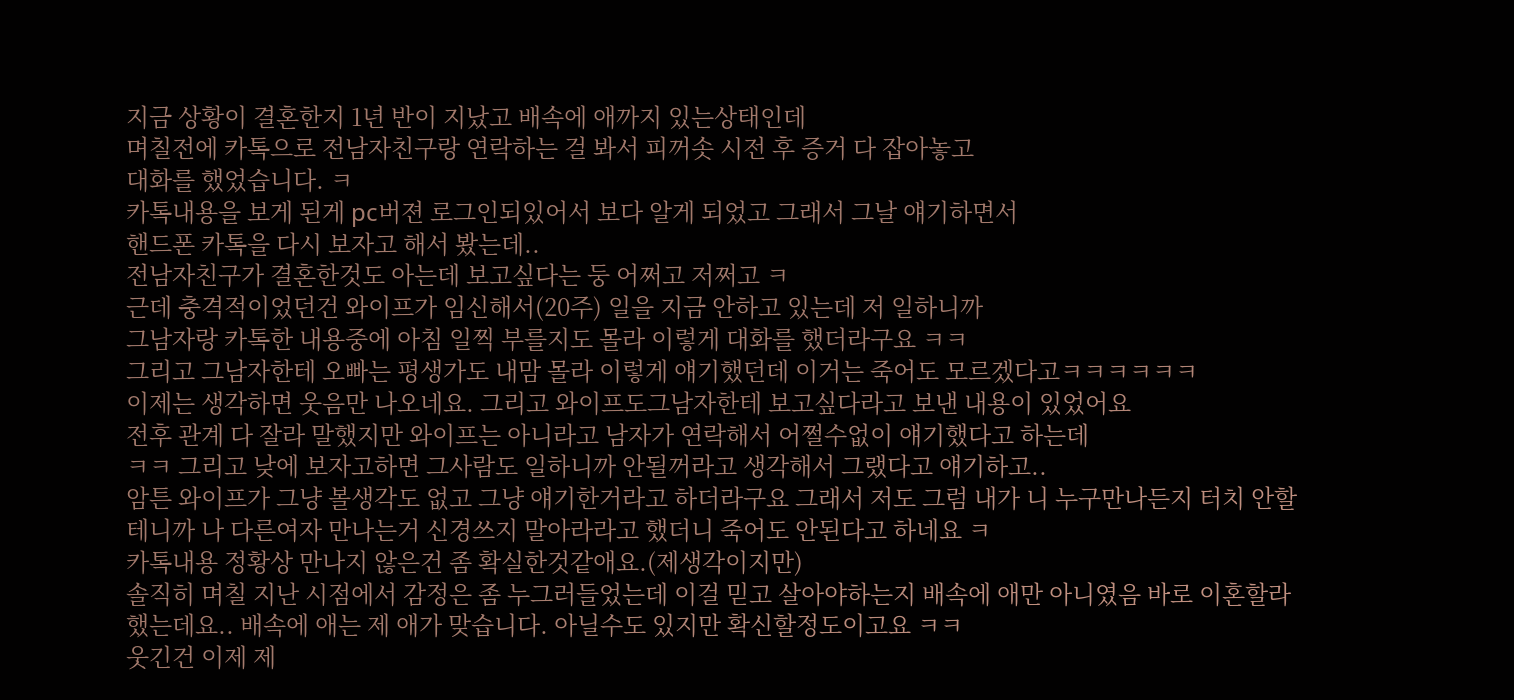지금 상황이 결혼한지 1년 반이 지났고 배속에 애까지 있는상태인데
며칠전에 카톡으로 전남자친구랑 연락하는 걸 봐서 피꺼솟 시전 후 증거 다 잡아놓고
대화를 했었습니다. ㅋ
카톡내용을 보게 된게 pc버젼 로그인되있어서 보다 알게 되었고 그래서 그날 얘기하면서
핸드폰 카톡을 다시 보자고 해서 봤는데..
전남자친구가 결혼한것도 아는데 보고싶다는 둥 어쩌고 저쩌고 ㅋ
근데 충격적이었던건 와이프가 임신해서(20주) 일을 지금 안하고 있는데 저 일하니까
그남자랑 카톡한 내용중에 아침 일찍 부를지도 몰라 이렇게 대화를 했더라구요 ㅋㅋ
그리고 그남자한테 오빠는 평생가도 내맘 몰라 이렇게 얘기했던데 이거는 죽어도 모르겠다고ㅋㅋㅋㅋㅋㅋ
이제는 생각하면 웃음만 나오네요. 그리고 와이프도그남자한테 보고싶다라고 보낸 내용이 있었어요
전후 관계 다 잘라 말했지만 와이프는 아니라고 남자가 연락해서 어쩔수없이 얘기했다고 하는데
ㅋㅋ 그리고 낮에 보자고하면 그사람도 일하니까 안될꺼라고 생각해서 그랬다고 얘기하고..
암튼 와이프가 그냥 볼생각도 없고 그냥 얘기한거라고 하더라구요 그래서 저도 그럼 내가 니 누구만나든지 터치 안할테니까 나 다른여자 만나는거 신경쓰지 말아라라고 했더니 죽어도 안된다고 하네요 ㅋ
카톡내용 정황상 만나지 않은건 좀 확실한것같애요.(제생각이지만)
솔직히 며칠 지난 시점에서 감정은 좀 누그러들었는데 이걸 믿고 살아야하는지 배속에 애만 아니였음 바로 이혼할라 했는데요.. 배속에 애는 제 애가 맞습니다. 아닐수도 있지만 확신할정도이고요 ㅋㅋ
웃긴건 이제 제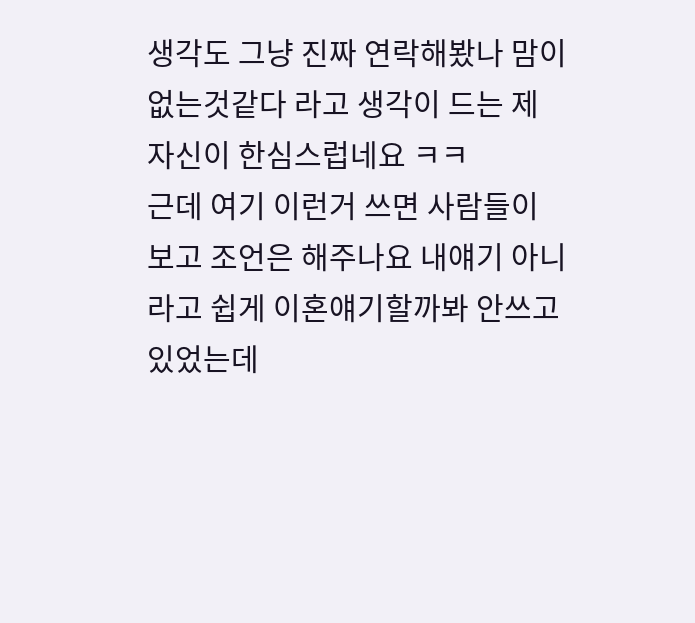생각도 그냥 진짜 연락해봤나 맘이 없는것같다 라고 생각이 드는 제 자신이 한심스럽네요 ㅋㅋ
근데 여기 이런거 쓰면 사람들이 보고 조언은 해주나요 내얘기 아니라고 쉽게 이혼얘기할까봐 안쓰고있었는데